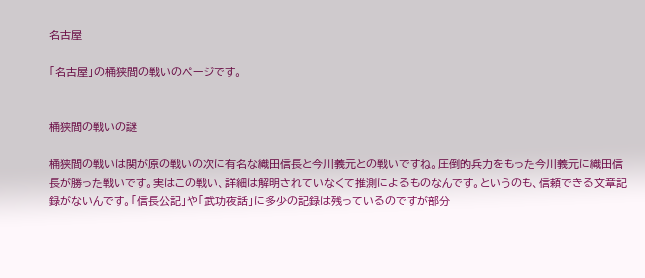名古屋

「名古屋」の桶狭間の戦いのページです。


桶狭間の戦いの謎

桶狭間の戦いは関が原の戦いの次に有名な織田信長と今川義元との戦いですね。圧倒的兵力をもった今川義元に織田信長が勝った戦いです。実はこの戦い、詳細は解明されていなくて推測によるものなんです。というのも、信頼できる文章記録がないんです。「信長公記」や「武功夜話」に多少の記録は残っているのですが部分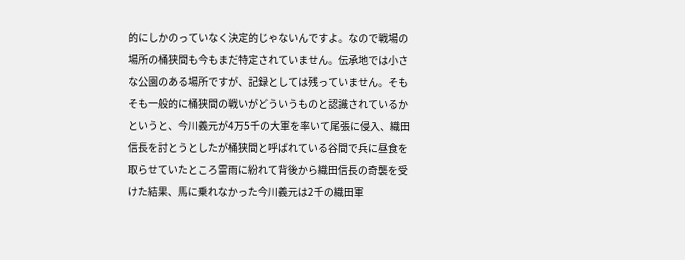的にしかのっていなく決定的じゃないんですよ。なので戦場の場所の桶狭間も今もまだ特定されていません。伝承地では小さな公園のある場所ですが、記録としては残っていません。そもそも一般的に桶狭間の戦いがどういうものと認識されているかというと、今川義元が4万5千の大軍を率いて尾張に侵入、織田信長を討とうとしたが桶狭間と呼ばれている谷間で兵に昼食を取らせていたところ雷雨に紛れて背後から織田信長の奇襲を受けた結果、馬に乗れなかった今川義元は2千の織田軍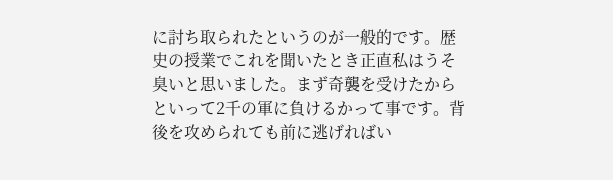に討ち取られたというのが一般的です。歴史の授業でこれを聞いたとき正直私はうそ臭いと思いました。まず奇襲を受けたからといって2千の軍に負けるかって事です。背後を攻められても前に逃げればい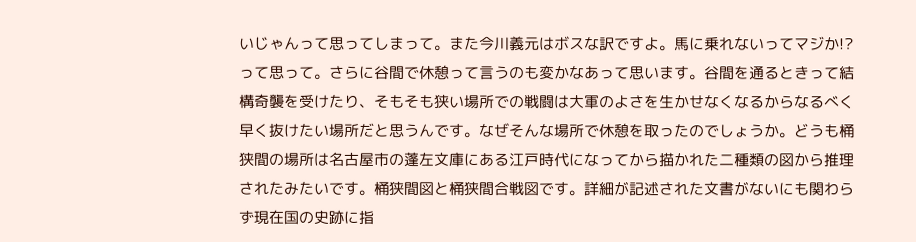いじゃんって思ってしまって。また今川義元はボスな訳ですよ。馬に乗れないってマジか!?って思って。さらに谷間で休憩って言うのも変かなあって思います。谷間を通るときって結構奇襲を受けたり、そもそも狭い場所での戦闘は大軍のよさを生かせなくなるからなるべく早く抜けたい場所だと思うんです。なぜそんな場所で休憩を取ったのでしょうか。どうも桶狭間の場所は名古屋市の蓬左文庫にある江戸時代になってから描かれた二種類の図から推理されたみたいです。桶狭間図と桶狭間合戦図です。詳細が記述された文書がないにも関わらず現在国の史跡に指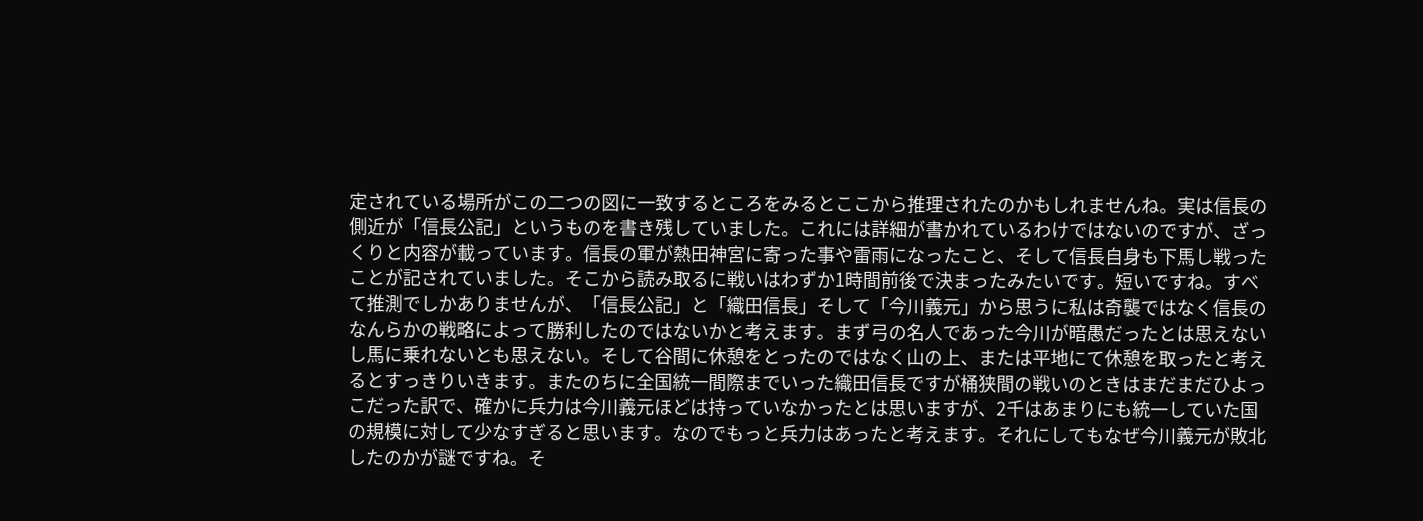定されている場所がこの二つの図に一致するところをみるとここから推理されたのかもしれませんね。実は信長の側近が「信長公記」というものを書き残していました。これには詳細が書かれているわけではないのですが、ざっくりと内容が載っています。信長の軍が熱田神宮に寄った事や雷雨になったこと、そして信長自身も下馬し戦ったことが記されていました。そこから読み取るに戦いはわずか1時間前後で決まったみたいです。短いですね。すべて推測でしかありませんが、「信長公記」と「織田信長」そして「今川義元」から思うに私は奇襲ではなく信長のなんらかの戦略によって勝利したのではないかと考えます。まず弓の名人であった今川が暗愚だったとは思えないし馬に乗れないとも思えない。そして谷間に休憩をとったのではなく山の上、または平地にて休憩を取ったと考えるとすっきりいきます。またのちに全国統一間際までいった織田信長ですが桶狭間の戦いのときはまだまだひよっこだった訳で、確かに兵力は今川義元ほどは持っていなかったとは思いますが、2千はあまりにも統一していた国の規模に対して少なすぎると思います。なのでもっと兵力はあったと考えます。それにしてもなぜ今川義元が敗北したのかが謎ですね。そ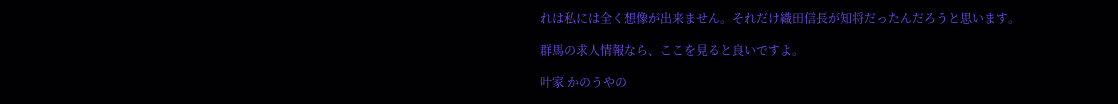れは私には全く想像が出来ません。それだけ織田信長が知将だったんだろうと思います。

群馬の求人情報なら、ここを見ると良いですよ。

叶家 かのうやの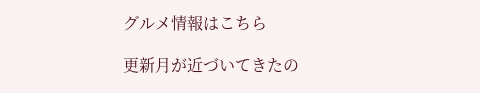グルメ情報はこちら

更新月が近づいてきたの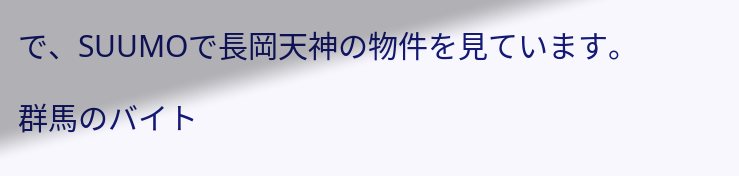で、SUUMOで長岡天神の物件を見ています。

群馬のバイト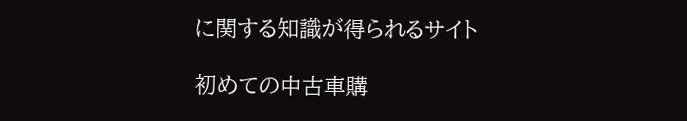に関する知識が得られるサイト

初めての中古車購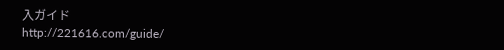入ガイド
http://221616.com/guide/